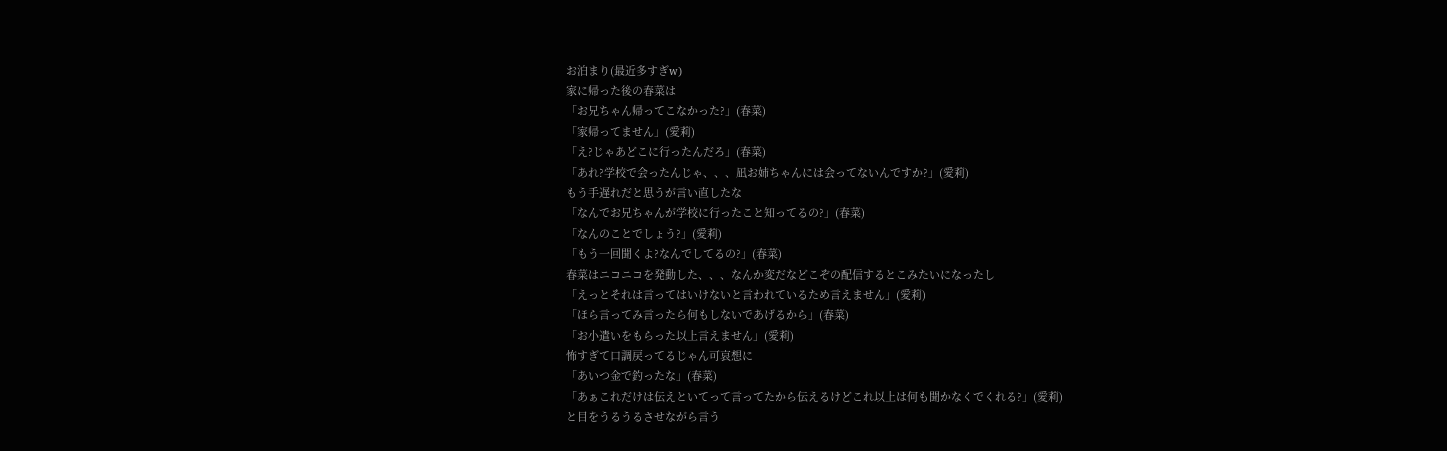お泊まり(最近多すぎw)
家に帰った後の春菜は
「お兄ちゃん帰ってこなかった?」(春菜)
「家帰ってません」(愛莉)
「え?じゃあどこに行ったんだろ」(春菜)
「あれ?学校で会ったんじゃ、、、凪お姉ちゃんには会ってないんですか?」(愛莉)
もう手遅れだと思うが言い直したな
「なんでお兄ちゃんが学校に行ったこと知ってるの?」(春菜)
「なんのことでしょう?」(愛莉)
「もう一回聞くよ?なんでしてるの?」(春菜)
春菜はニコニコを発動した、、、なんか変だなどこぞの配信するとこみたいになったし
「えっとそれは言ってはいけないと言われているため言えません」(愛莉)
「ほら言ってみ言ったら何もしないであげるから」(春菜)
「お小遣いをもらった以上言えません」(愛莉)
怖すぎて口調戻ってるじゃん可哀想に
「あいつ金で釣ったな」(春菜)
「あぁこれだけは伝えといてって言ってたから伝えるけどこれ以上は何も聞かなくでくれる?」(愛莉)
と目をうるうるさせながら言う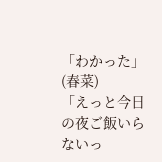「わかった」(春菜)
「えっと今日の夜ご飯いらないっ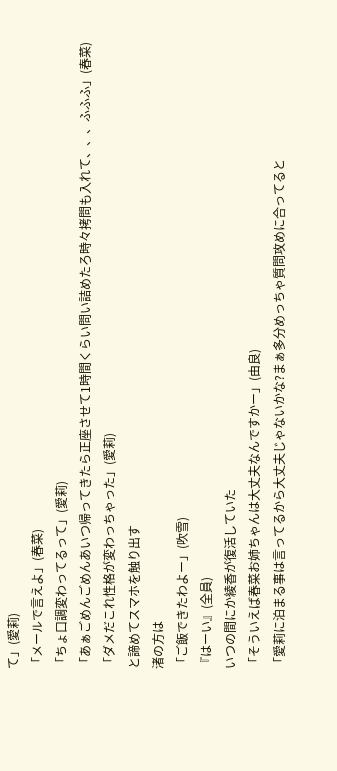て」(愛莉)
「メールで言えよ」(春菜)
「ちょ口調変わってるって」(愛莉)
「あぁごめんごめんあいつ帰ってきたら正座させて1時間くらい問い詰めたろ時々拷問も入れて、、、ふふふ」(春菜)
「ダメだこれ性格が変わっちゃった」(愛莉)
と諦めてスマホを触り出す
渚の方は
「ご飯できたわよー」(吹雪)
『はーい』(全員)
いつの間にか綾香が復活していた
「そういえば春菜お姉ちゃんは大丈夫なんですかー」(由良)
「愛莉に泊まる事は言ってるから大丈夫じゃないかな?まぁ多分めっちゃ質問攻めに合ってると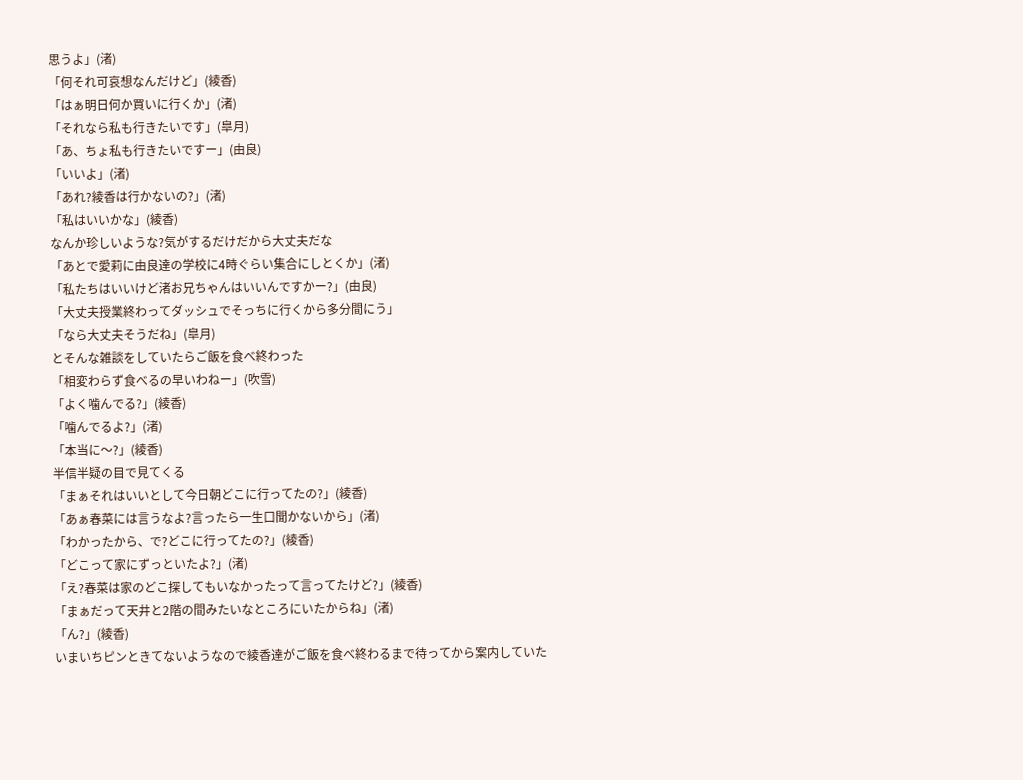思うよ」(渚)
「何それ可哀想なんだけど」(綾香)
「はぁ明日何か買いに行くか」(渚)
「それなら私も行きたいです」(皐月)
「あ、ちょ私も行きたいですー」(由良)
「いいよ」(渚)
「あれ?綾香は行かないの?」(渚)
「私はいいかな」(綾香)
なんか珍しいような?気がするだけだから大丈夫だな
「あとで愛莉に由良達の学校に4時ぐらい集合にしとくか」(渚)
「私たちはいいけど渚お兄ちゃんはいいんですかー?」(由良)
「大丈夫授業終わってダッシュでそっちに行くから多分間にう」
「なら大丈夫そうだね」(皐月)
とそんな雑談をしていたらご飯を食べ終わった
「相変わらず食べるの早いわねー」(吹雪)
「よく噛んでる?」(綾香)
「噛んでるよ?」(渚)
「本当に〜?」(綾香)
半信半疑の目で見てくる
「まぁそれはいいとして今日朝どこに行ってたの?」(綾香)
「あぁ春菜には言うなよ?言ったら一生口聞かないから」(渚)
「わかったから、で?どこに行ってたの?」(綾香)
「どこって家にずっといたよ?」(渚)
「え?春菜は家のどこ探してもいなかったって言ってたけど?」(綾香)
「まぁだって天井と2階の間みたいなところにいたからね」(渚)
「ん?」(綾香)
いまいちピンときてないようなので綾香達がご飯を食べ終わるまで待ってから案内していた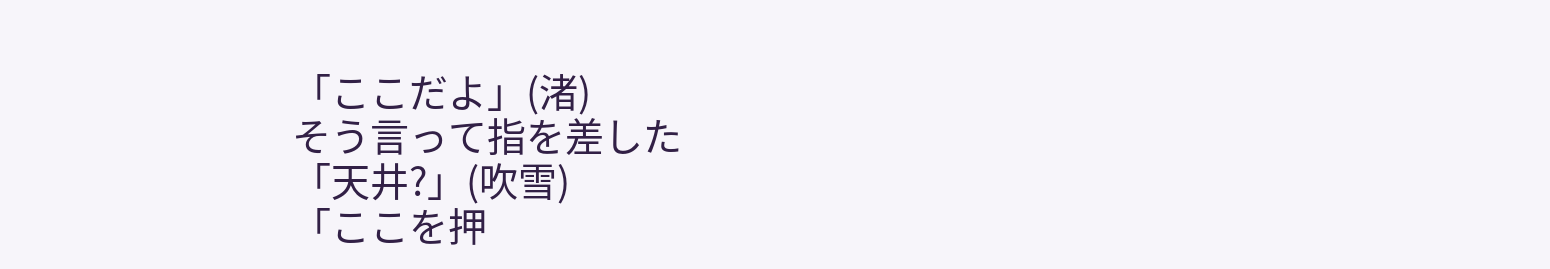「ここだよ」(渚)
そう言って指を差した
「天井?」(吹雪)
「ここを押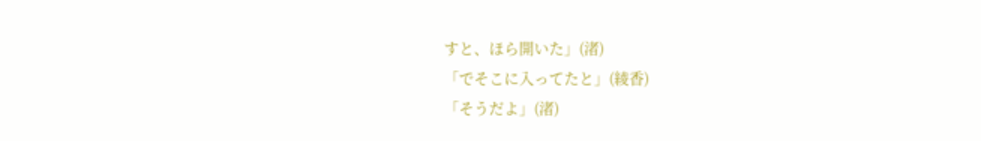すと、ほら開いた」(渚)
「でそこに入ってたと」(綾香)
「そうだよ」(渚)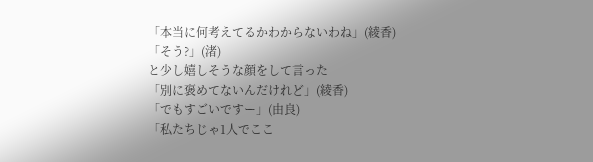「本当に何考えてるかわからないわね」(綾香)
「そう?」(渚)
と少し嬉しそうな顔をして言った
「別に褒めてないんだけれど」(綾香)
「でもすごいですー」(由良)
「私たちじゃ1人でここ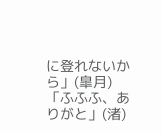に登れないから」(皐月)
「ふふふ、ありがと」(渚)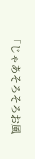「じゃあそろそろお風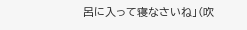呂に入って寝なさいね」(吹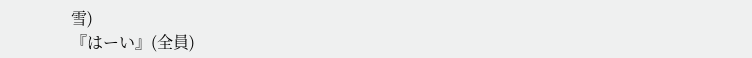雪)
『はーい』(全員)